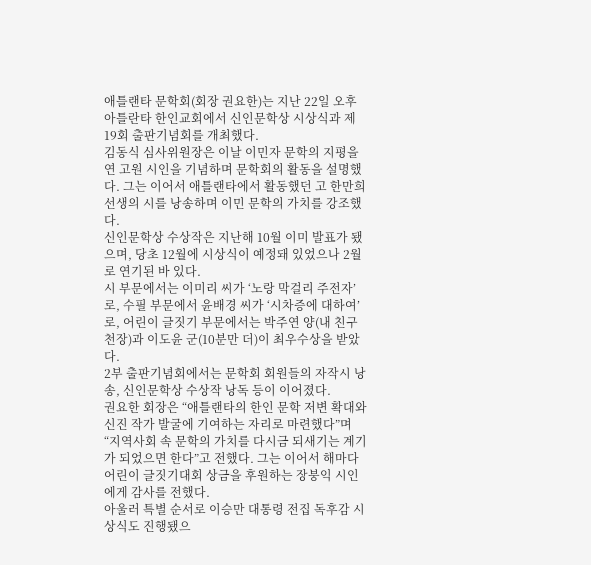애틀랜타 문학회(회장 권요한)는 지난 22일 오후 아틀란타 한인교회에서 신인문학상 시상식과 제19회 출판기념회를 개최했다.
김동식 심사위원장은 이날 이민자 문학의 지평을 연 고원 시인을 기념하며 문학회의 활동을 설명했다. 그는 이어서 애틀랜타에서 활동했던 고 한만희 선생의 시를 낭송하며 이민 문학의 가치를 강조했다.
신인문학상 수상작은 지난해 10월 이미 발표가 됐으며, 당초 12월에 시상식이 예정돼 있었으나 2월로 연기된 바 있다.
시 부문에서는 이미리 씨가 ‘노랑 막걸리 주전자’로, 수필 부문에서 윤배경 씨가 ‘시차증에 대하여’로, 어린이 글짓기 부문에서는 박주연 양(내 친구 천장)과 이도윤 군(10분만 더)이 최우수상을 받았다.
2부 출판기념회에서는 문학회 회원들의 자작시 낭송, 신인문학상 수상작 낭독 등이 이어졌다.
권요한 회장은 “애틀랜타의 한인 문학 저변 확대와 신진 작가 발굴에 기여하는 자리로 마련했다”며 “지역사회 속 문학의 가치를 다시금 되새기는 계기가 되었으면 한다”고 전했다. 그는 이어서 해마다 어린이 글짓기대회 상금을 후원하는 장붕익 시인에게 감사를 전했다.
아울러 특별 순서로 이승만 대통령 전집 독후감 시상식도 진행됐으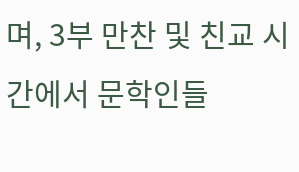며, 3부 만찬 및 친교 시간에서 문학인들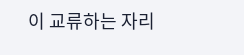이 교류하는 자리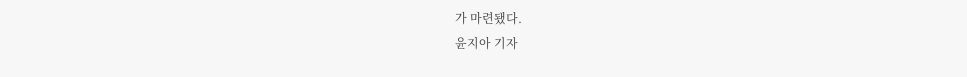가 마련됐다.
윤지아 기자